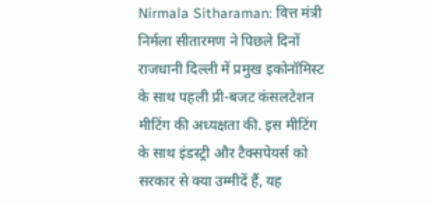Nirmala Sitharaman: वित्त मंत्री निर्मला सीतारमण ने पिछले दिनों राजधानी दिल्ली में प्रमुख इकोनॉमिस्ट के साथ पहली प्री-बजट कंसलटेशन मीटिंग की अध्यक्षता की. इस मीटिंग के साथ इंडस्ट्री और टैक्सपेयर्स को सरकार से क्या उम्मीदें हैं, यह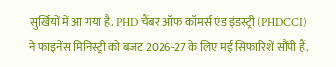सुर्खियों में आ गया है. PHD चैंबर ऑफ कॉमर्स एंड इंडस्ट्री (PHDCCI) ने फाइनेंस मिनिस्ट्री को बजट 2026-27 के लिए मई सिफारिशें सौंपी हैं.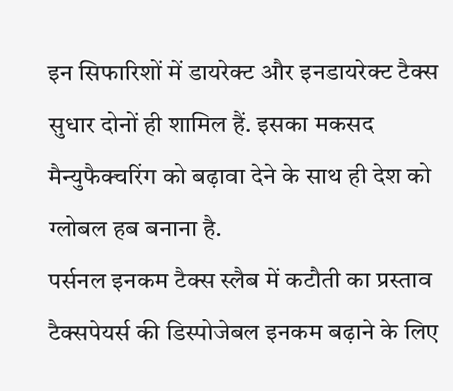इन सिफारिशों में डायरेक्ट और इनडायरेक्ट टैक्स सुधार दोनों ही शामिल हैं. इसका मकसद मैन्युफैक्चरिंग को बढ़ावा देने के साथ ही देश को ग्लोबल हब बनाना है.
पर्सनल इनकम टैक्स स्लैब में कटौती का प्रस्ताव
टैक्सपेयर्स की डिस्पोजेबल इनकम बढ़ाने के लिए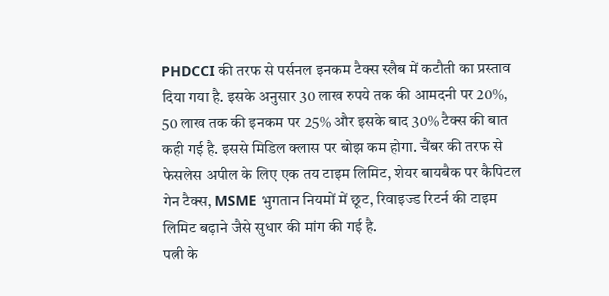PHDCCI की तरफ से पर्सनल इनकम टैक्स स्लैब में कटौती का प्रस्ताव दिया गया है. इसके अनुसार 30 लाख रुपये तक की आमदनी पर 20%, 50 लाख तक की इनकम पर 25% और इसके बाद 30% टैक्स की बात कही गई है. इससे मिडिल क्लास पर बोझ कम होगा. चैंबर की तरफ से फेसलेस अपील के लिए एक तय टाइम लिमिट, शेयर बायबैक पर कैपिटल गेन टैक्स, MSME भुगतान नियमों में छूट, रिवाइज्ड रिटर्न की टाइम लिमिट बढ़ाने जैसे सुधार की मांग की गई है.
पत्नी के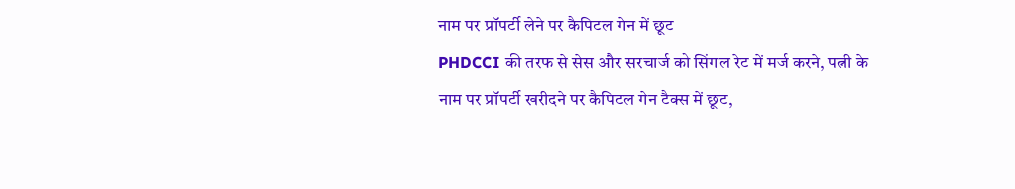नाम पर प्रॉपर्टी लेने पर कैपिटल गेन में छूट
PHDCCI की तरफ से सेस और सरचार्ज को सिंगल रेट में मर्ज करने, पत्नी के नाम पर प्रॉपर्टी खरीदने पर कैपिटल गेन टैक्स में छूट,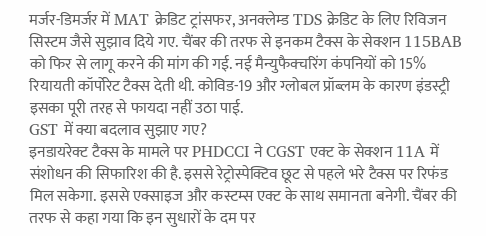मर्जर-डिमर्जर में MAT क्रेडिट ट्रांसफर, अनक्लेम्ड TDS क्रेडिट के लिए रिविजन सिस्टम जैसे सुझाव दिये गए. चैंबर की तरफ से इनकम टैक्स के सेक्शन 115BAB को फिर से लागू करने की मांग की गई. नई मैन्युफैक्चरिंग कंपनियों को 15% रियायती कॉर्पोरेट टैक्स देती थी. कोविड-19 और ग्लोबल प्रॉब्लम के कारण इंडस्ट्री इसका पूरी तरह से फायदा नहीं उठा पाई.
GST में क्या बदलाव सुझाए गए?
इनडायरेक्ट टैक्स के मामले पर PHDCCI ने CGST एक्ट के सेक्शन 11A में संशोधन की सिफारिश की है. इससे रेट्रोस्पेक्टिव छूट से पहले भरे टैक्स पर रिफंड मिल सकेगा. इससे एक्साइज और कस्टम्स एक्ट के साथ समानता बनेगी. चैंबर की तरफ से कहा गया कि इन सुधारों के दम पर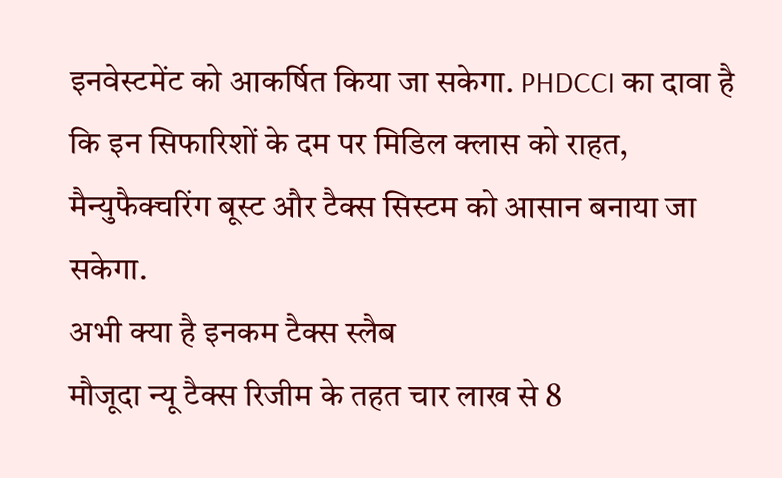इनवेस्टमेंट को आकर्षित किया जा सकेगा. PHDCCI का दावा है कि इन सिफारिशों के दम पर मिडिल क्लास को राहत, मैन्युफैक्चरिंग बूस्ट और टैक्स सिस्टम को आसान बनाया जा सकेगा.
अभी क्या है इनकम टैक्स स्लैब
मौजूदा न्यू टैक्स रिजीम के तहत चार लाख से 8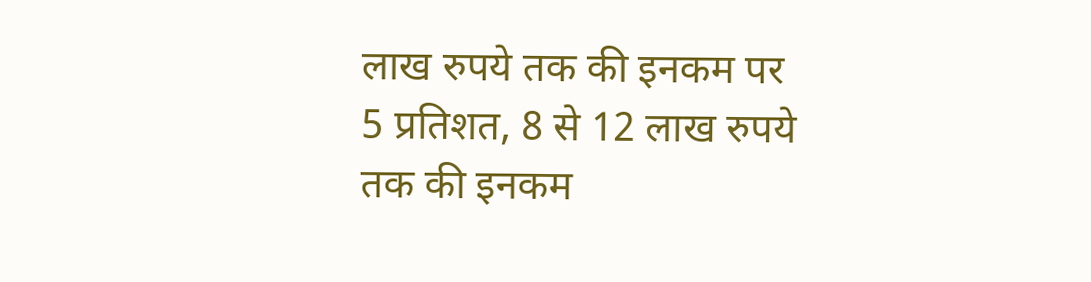लाख रुपये तक की इनकम पर 5 प्रतिशत, 8 से 12 लाख रुपये तक की इनकम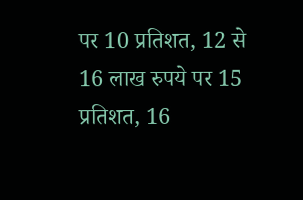पर 10 प्रतिशत, 12 से 16 लाख रुपये पर 15 प्रतिशत, 16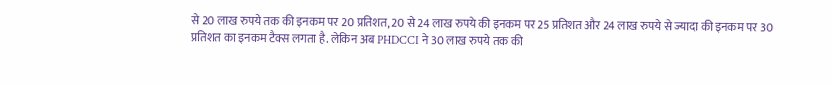से 20 लाख रुपये तक की इनकम पर 20 प्रतिशत, 20 से 24 लाख रुपये की इनकम पर 25 प्रतिशत और 24 लाख रुपये से ज्यादा की इनकम पर 30 प्रतिशत का इनकम टैक्स लगता है. लेकिन अब PHDCCI ने 30 लाख रुपये तक की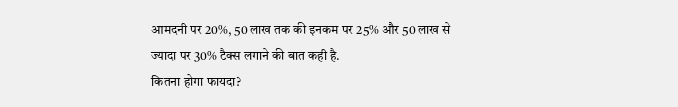आमदनी पर 20%, 50 लाख तक की इनकम पर 25% और 50 लाख से ज्यादा पर 30% टैक्स लगाने की बात कही है.
कितना होगा फायदा?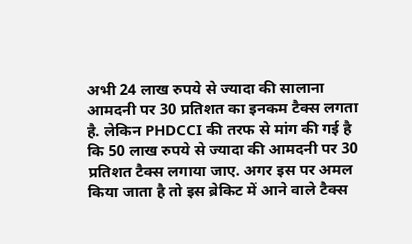अभी 24 लाख रुपये से ज्यादा की सालाना आमदनी पर 30 प्रतिशत का इनकम टैक्स लगता है. लेकिन PHDCCI की तरफ से मांग की गई है कि 50 लाख रुपये से ज्यादा की आमदनी पर 30 प्रतिशत टैक्स लगाया जाए. अगर इस पर अमल किया जाता है तो इस ब्रेकिट में आने वाले टैक्स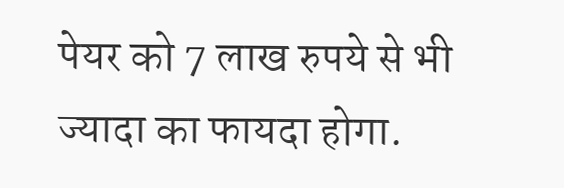पेयर को 7 लाख रुपये से भी ज्यादा का फायदा होगा.